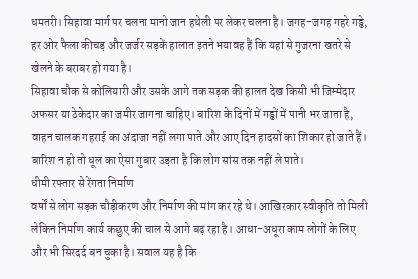धमतरी। सिहावा मार्ग पर चलना मानो जान हथेली पर लेकर चलना है। जगह-जगह गहरे गड्ढे, हर ओर फैला कीचड़ और जर्जर सड़कें हालात इतने भयावह हैं कि यहां से गुजरना खतरे से खेलने के बराबर हो गया है।
सिहावा चौक से कोलियारी और उसके आगे तक सड़क की हालत देख किसी भी जिम्मेदार अफसर या ठेकेदार का जमीर जागना चाहिए। बारिश के दिनों में गड्ढों में पानी भर जाता है, वाहन चालक गहराई का अंदाजा नहीं लगा पाते और आए दिन हादसों का शिकार हो जाते हैं। बारिश न हो तो धूल का ऐसा गुबार उड़ता है कि लोग सांस तक नहीं ले पाते।
धीमी रफ्तार से रेंगता निर्माण
वर्षों से लोग सड़क चौड़ीकरण और निर्माण की मांग कर रहे थे। आखिरकार स्वीकृति तो मिली लेकिन निर्माण कार्य कछुए की चाल से आगे बढ़ रहा है। आधा-अधूरा काम लोगों के लिए और भी सिरदर्द बन चुका है। सवाल यह है कि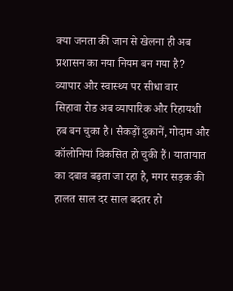क्या जनता की जान से खेलना ही अब प्रशासन का नया नियम बन गया है?
व्यापार और स्वास्थ्य पर सीधा वार
सिहावा रोड अब व्यापारिक और रिहायशी हब बन चुका है। सैकड़ों दुकानें, गोदाम और कॉलोनियां विकसित हो चुकी हैं। यातायात का दबाव बढ़ता जा रहा है, मगर सड़क की हालत साल दर साल बदतर हो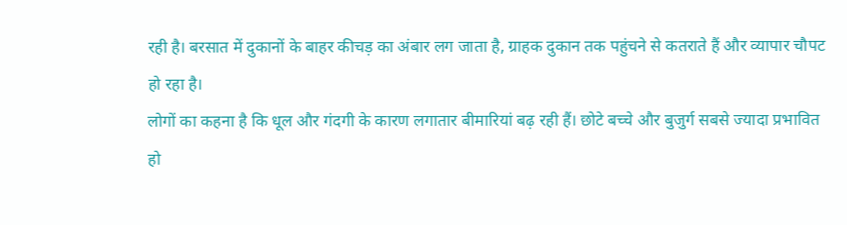रही है। बरसात में दुकानों के बाहर कीचड़ का अंबार लग जाता है, ग्राहक दुकान तक पहुंचने से कतराते हैं और व्यापार चौपट हो रहा है।
लोगों का कहना है कि धूल और गंदगी के कारण लगातार बीमारियां बढ़ रही हैं। छोटे बच्चे और बुजुर्ग सबसे ज्यादा प्रभावित हो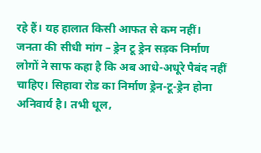रहे हैं। यह हालात किसी आफत से कम नहीं।
जनता की सीधी मांग – ड्रेन टू ड्रेन सड़क निर्माण
लोगों ने साफ कहा है कि अब आधे-अधूरे पैबंद नहीं चाहिए। सिहावा रोड का निर्माण ड्रेन-टू-ड्रेन होना अनिवार्य है। तभी धूल,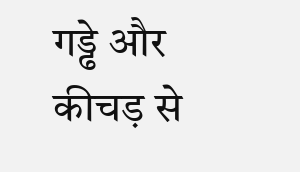गड्ढे और कीचड़ से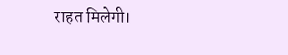राहत मिलेगी।